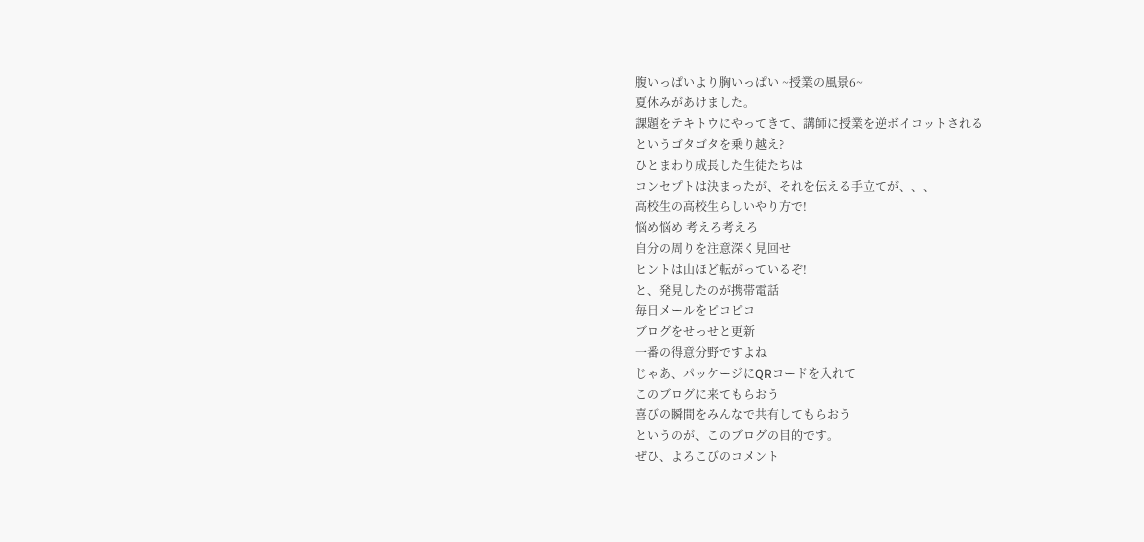腹いっぱいより胸いっぱい ~授業の風景6~
夏休みがあけました。
課題をテキトウにやってきて、講師に授業を逆ボイコットされる
というゴタゴタを乗り越え?
ひとまわり成長した生徒たちは
コンセプトは決まったが、それを伝える手立てが、、、
高校生の高校生らしいやり方で!
悩め悩め 考えろ考えろ
自分の周りを注意深く見回せ
ヒントは山ほど転がっているぞ!
と、発見したのが携帯電話
毎日メールをピコピコ
ブログをせっせと更新
一番の得意分野ですよね
じゃあ、パッケージにQRコードを入れて
このブログに来てもらおう
喜びの瞬間をみんなで共有してもらおう
というのが、このブログの目的です。
ぜひ、よろこびのコメント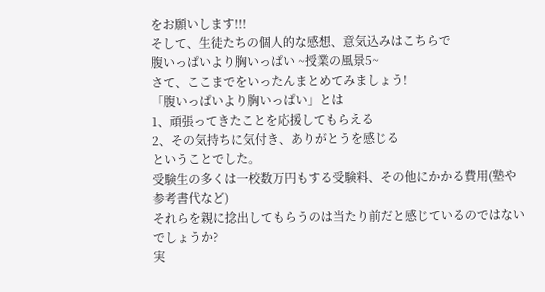をお願いします!!!
そして、生徒たちの個人的な感想、意気込みはこちらで
腹いっぱいより胸いっぱい ~授業の風景5~
さて、ここまでをいったんまとめてみましょう!
「腹いっぱいより胸いっぱい」とは
1、頑張ってきたことを応援してもらえる
2、その気持ちに気付き、ありがとうを感じる
ということでした。
受験生の多くは一校数万円もする受験料、その他にかかる費用(塾や参考書代など)
それらを親に捻出してもらうのは当たり前だと感じているのではないでしょうか?
実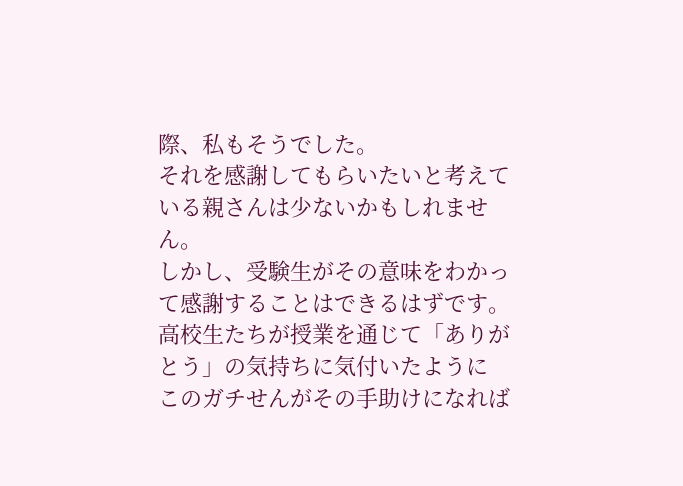際、私もそうでした。
それを感謝してもらいたいと考えている親さんは少ないかもしれません。
しかし、受験生がその意味をわかって感謝することはできるはずです。
高校生たちが授業を通じて「ありがとう」の気持ちに気付いたように
このガチせんがその手助けになれば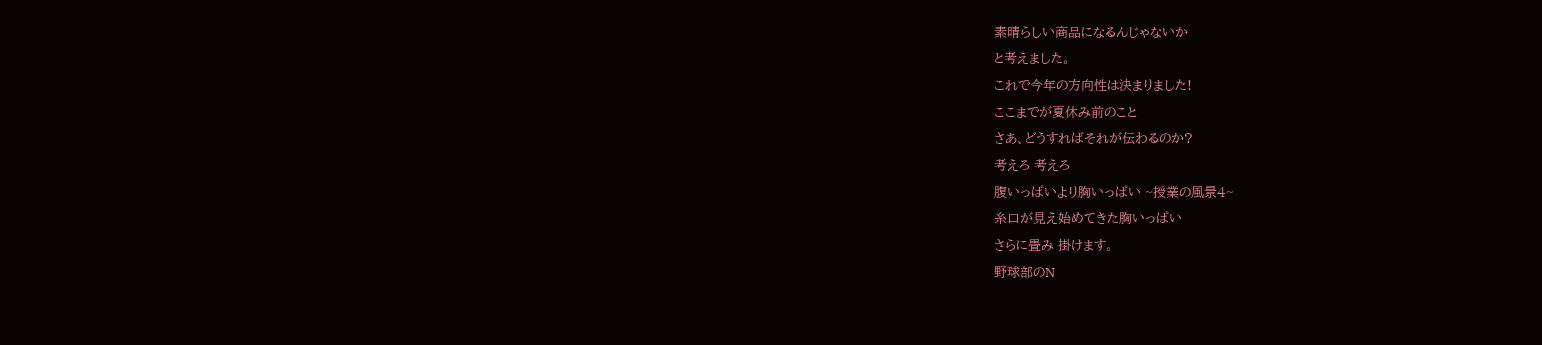素晴らしい商品になるんじゃないか
と考えました。
これで今年の方向性は決まりました!
ここまでが夏休み前のこと
さあ、どうすればそれが伝わるのか?
考えろ 考えろ
腹いっぱいより胸いっぱい ~授業の風景4~
糸口が見え始めてきた胸いっぱい
さらに畳み 掛けます。
野球部のN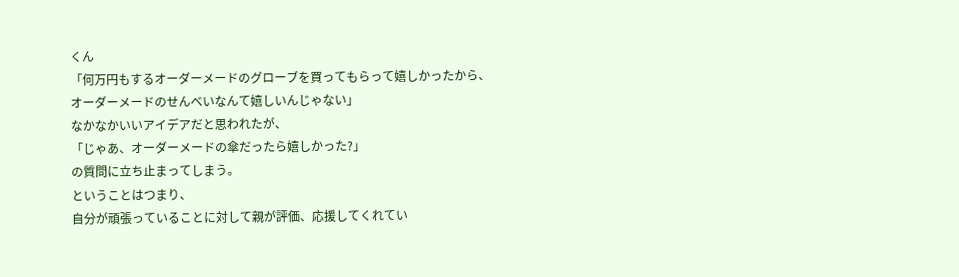くん
「何万円もするオーダーメードのグローブを買ってもらって嬉しかったから、
オーダーメードのせんべいなんて嬉しいんじゃない」
なかなかいいアイデアだと思われたが、
「じゃあ、オーダーメードの傘だったら嬉しかった?」
の質問に立ち止まってしまう。
ということはつまり、
自分が頑張っていることに対して親が評価、応援してくれてい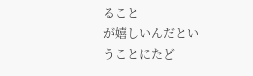ること
が嬉しいんだということにたど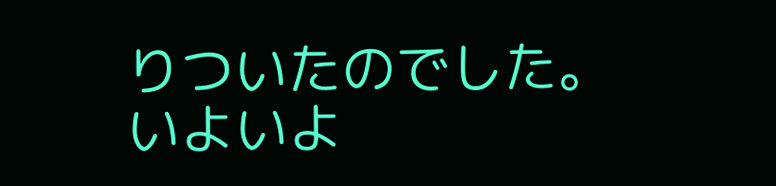りついたのでした。
いよいよ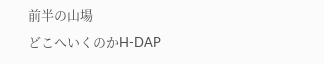前半の山場
どこへいくのかH-DAP